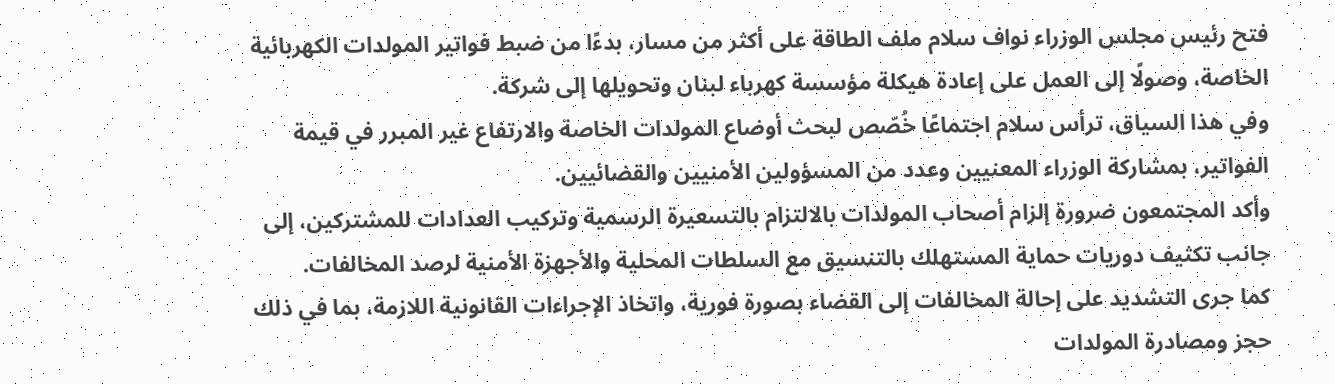فتح رئيس مجلس الوزراء نواف سلام ملف الطاقة على أكثر من مسار، بدءًا من ضبط فواتير المولدات الكهربائية الخاصة، وصولًا إلى العمل على إعادة هيكلة مؤسسة كهرباء لبنان وتحويلها إلى شركة.
وفي هذا السياق، ترأس سلام اجتماعًا خُصّص لبحث أوضاع المولدات الخاصة والارتفاع غير المبرر في قيمة الفواتير، بمشاركة الوزراء المعنيين وعدد من المسؤولين الأمنيين والقضائيين.
وأكد المجتمعون ضرورة إلزام أصحاب المولدات بالالتزام بالتسعيرة الرسمية وتركيب العدادات للمشتركين، إلى جانب تكثيف دوريات حماية المستهلك بالتنسيق مع السلطات المحلية والأجهزة الأمنية لرصد المخالفات.
كما جرى التشديد على إحالة المخالفات إلى القضاء بصورة فورية، واتخاذ الإجراءات القانونية اللازمة، بما في ذلك حجز ومصادرة المولدات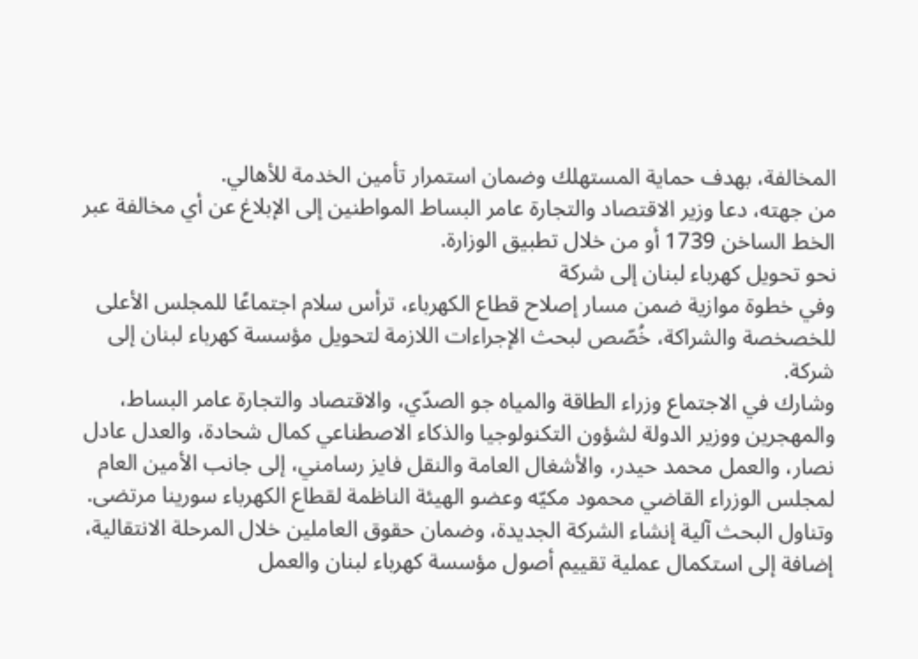المخالفة، بهدف حماية المستهلك وضمان استمرار تأمين الخدمة للأهالي.
من جهته، دعا وزير الاقتصاد والتجارة عامر البساط المواطنين إلى الإبلاغ عن أي مخالفة عبر الخط الساخن 1739 أو من خلال تطبيق الوزارة.
نحو تحويل كهرباء لبنان إلى شركة
وفي خطوة موازية ضمن مسار إصلاح قطاع الكهرباء، ترأس سلام اجتماعًا للمجلس الأعلى للخصخصة والشراكة، خُصّص لبحث الإجراءات اللازمة لتحويل مؤسسة كهرباء لبنان إلى شركة.
وشارك في الاجتماع وزراء الطاقة والمياه جو الصدّي، والاقتصاد والتجارة عامر البساط، والمهجرين ووزير الدولة لشؤون التكنولوجيا والذكاء الاصطناعي كمال شحادة، والعدل عادل نصار، والعمل محمد حيدر، والأشغال العامة والنقل فايز رسامني، إلى جانب الأمين العام لمجلس الوزراء القاضي محمود مكيّه وعضو الهيئة الناظمة لقطاع الكهرباء سورينا مرتضى.
وتناول البحث آلية إنشاء الشركة الجديدة، وضمان حقوق العاملين خلال المرحلة الانتقالية، إضافة إلى استكمال عملية تقييم أصول مؤسسة كهرباء لبنان والعمل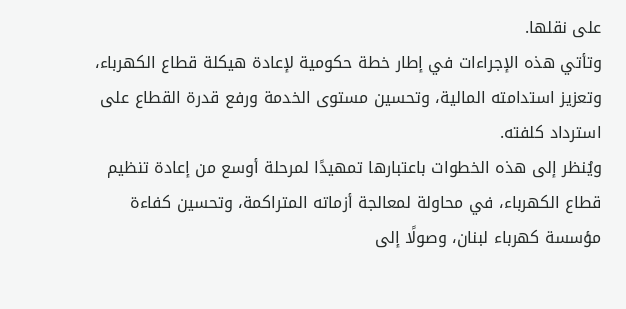على نقلها.
وتأتي هذه الإجراءات في إطار خطة حكومية لإعادة هيكلة قطاع الكهرباء، وتعزيز استدامته المالية، وتحسين مستوى الخدمة ورفع قدرة القطاع على استرداد كلفته.
ويُنظر إلى هذه الخطوات باعتبارها تمهيدًا لمرحلة أوسع من إعادة تنظيم قطاع الكهرباء، في محاولة لمعالجة أزماته المتراكمة، وتحسين كفاءة مؤسسة كهرباء لبنان، وصولًا إلى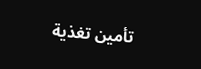تأمين تغذية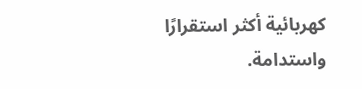كهربائية أكثر استقرارًا واستدامة.